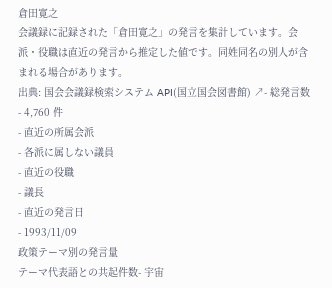倉田寛之
会議録に記録された「倉田寛之」の発言を集計しています。会派・役職は直近の発言から推定した値です。同姓同名の別人が含まれる場合があります。
出典: 国会会議録検索システム API(国立国会図書館) ↗- 総発言数
- 4,760 件
- 直近の所属会派
- 各派に属しない議員
- 直近の役職
- 議長
- 直近の発言日
- 1993/11/09
政策テーマ別の発言量
テーマ代表語との共起件数- 宇宙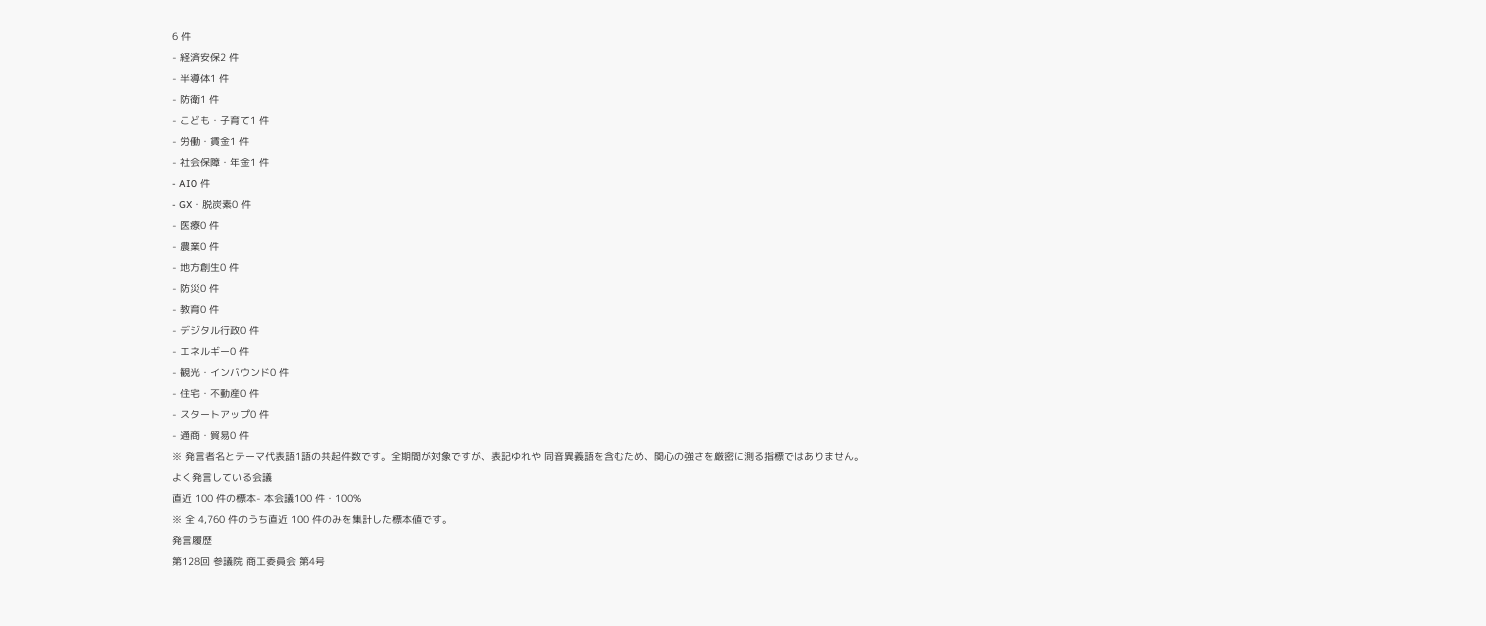6 件
- 経済安保2 件
- 半導体1 件
- 防衛1 件
- こども・子育て1 件
- 労働・賃金1 件
- 社会保障・年金1 件
- AI0 件
- GX・脱炭素0 件
- 医療0 件
- 農業0 件
- 地方創生0 件
- 防災0 件
- 教育0 件
- デジタル行政0 件
- エネルギー0 件
- 観光・インバウンド0 件
- 住宅・不動産0 件
- スタートアップ0 件
- 通商・貿易0 件
※ 発言者名とテーマ代表語1語の共起件数です。全期間が対象ですが、表記ゆれや 同音異義語を含むため、関心の強さを厳密に測る指標ではありません。
よく発言している会議
直近 100 件の標本- 本会議100 件・100%
※ 全 4,760 件のうち直近 100 件のみを集計した標本値です。
発言履歴
第128回 参議院 商工委員会 第4号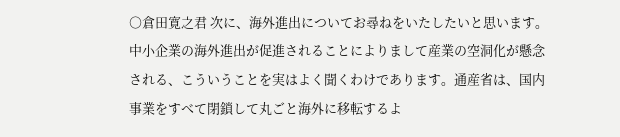○倉田寛之君 次に、海外進出についてお尋ねをいたしたいと思います。 中小企業の海外進出が促進されることによりまして産業の空洞化が懸念される、こういうことを実はよく聞くわけであります。通産省は、国内事業をすべて閉鎖して丸ごと海外に移転するよ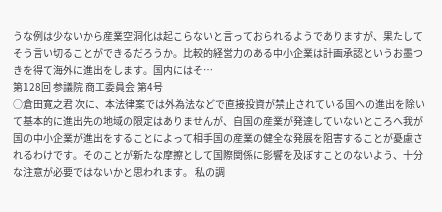うな例は少ないから産業空洞化は起こらないと言っておられるようでありますが、果たしてそう言い切ることができるだろうか。比較的経営力のある中小企業は計画承認というお墨つきを得て海外に進出をします。国内にはそ…
第128回 参議院 商工委員会 第4号
○倉田寛之君 次に、本法律案では外為法などで直接投資が禁止されている国への進出を除いて基本的に進出先の地域の限定はありませんが、自国の産業が発達していないところへ我が国の中小企業が進出をすることによって相手国の産業の健全な発展を阻害することが憂慮されるわけです。そのことが新たな摩擦として国際関係に影響を及ぼすことのないよう、十分な注意が必要ではないかと思われます。 私の調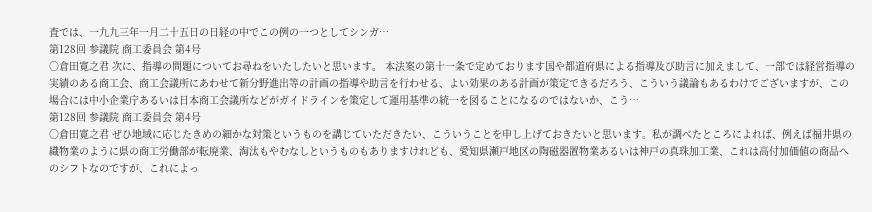査では、一九九三年一月二十五日の日経の中でこの例の一つとしてシンガ…
第128回 参議院 商工委員会 第4号
○倉田寛之君 次に、指導の問題についてお尋ねをいたしたいと思います。 本法案の第十一条で定めております国や都道府県による指導及び助言に加えまして、一部では経営指導の実績のある商工会、商工会議所にあわせて新分野進出等の計画の指導や助言を行わせる、よい効果のある計画が策定できるだろう、こういう議論もあるわけでございますが、この場合には中小企業庁あるいは日本商工会議所などがガイドラインを策定して運用基準の統一を図ることになるのではないか、こう…
第128回 参議院 商工委員会 第4号
○倉田寛之君 ぜひ地域に応じたきめの細かな対策というものを講じていただきたい、こういうことを申し上げておきたいと思います。私が調べたところによれば、例えば福井県の織物業のように県の商工労働部が転廃業、淘汰もやむなしというものもありますけれども、愛知県瀬戸地区の陶磁器置物業あるいは神戸の真珠加工業、これは高付加価値の商品へのシフトなのですが、これによっ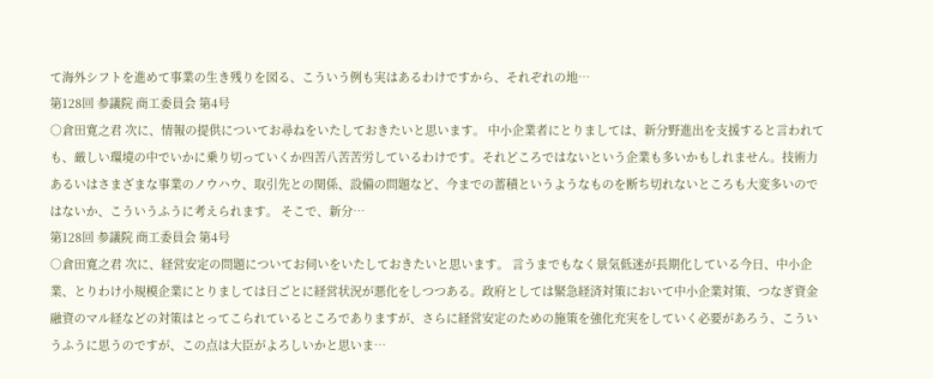て海外シフトを進めて事業の生き残りを図る、こういう例も実はあるわけですから、それぞれの地…
第128回 参議院 商工委員会 第4号
○倉田寛之君 次に、情報の提供についてお尋ねをいたしておきたいと思います。 中小企業者にとりましては、新分野進出を支援すると言われても、厳しい環境の中でいかに乗り切っていくか四苦八苦苦労しているわけです。それどころではないという企業も多いかもしれません。技術力あるいはさまざまな事業のノウハウ、取引先との関係、設備の問題など、今までの蓄積というようなものを断ち切れないところも大変多いのではないか、こういうふうに考えられます。 そこで、新分…
第128回 参議院 商工委員会 第4号
○倉田寛之君 次に、経営安定の問題についてお伺いをいたしておきたいと思います。 言うまでもなく景気低迷が長期化している今日、中小企業、とりわけ小規模企業にとりましては日ごとに経営状況が悪化をしつつある。政府としては緊急経済対策において中小企業対策、つなぎ資金融資のマル経などの対策はとってこられているところでありますが、さらに経営安定のための施策を強化充実をしていく必要があろう、こういうふうに思うのですが、この点は大臣がよろしいかと思いま…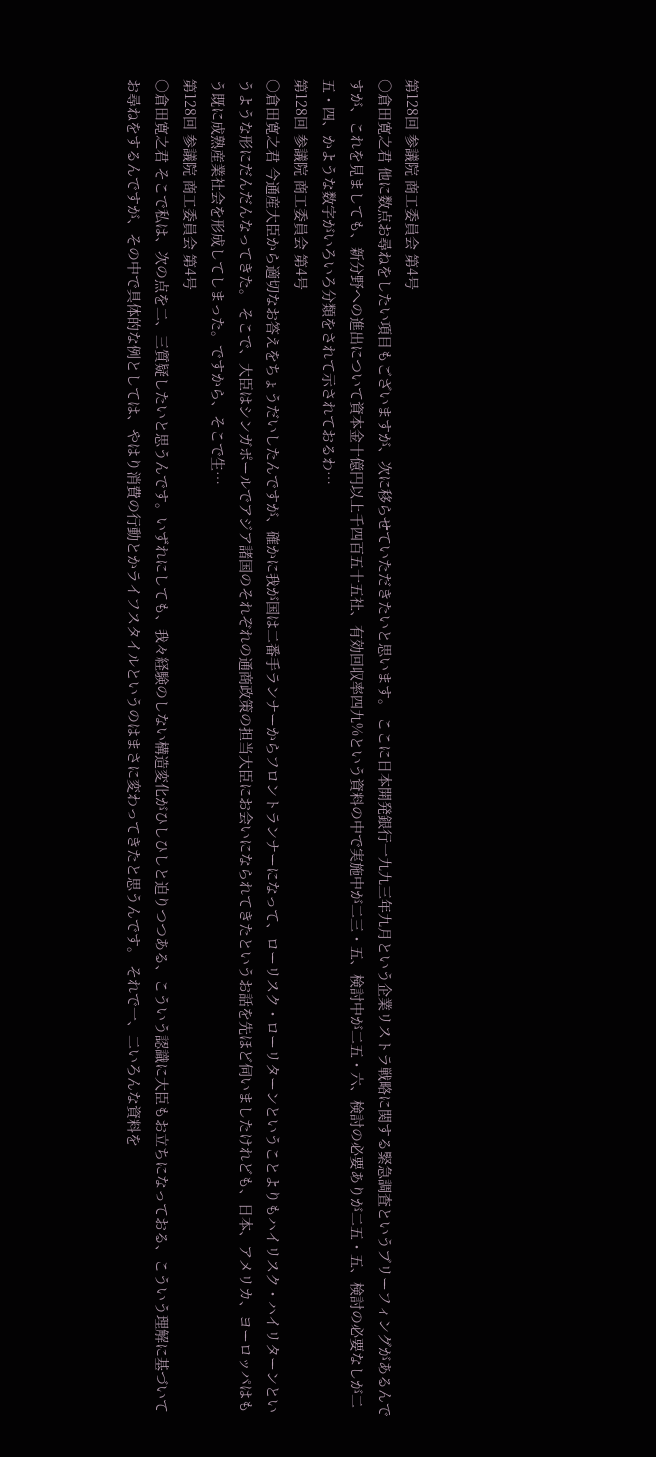第128回 参議院 商工委員会 第4号
○倉田寛之君 他に数点お尋ねをしたい項目もございますが、次に移らせていただきたいと思います。 ここに日本開発銀行一九九三年九月という企業リストラ戦略に関する緊急調査というブリーフィングがあるんですが、これを見ましても、新分野への進出について資本金十億円以上千四百五十五社、有効回収率四九%という資料の中で実施中が二三・五、検討中が二五・六、検討の必要ありが二五・五、検討の必要なしが二五・四、かような数字がいろいろ分類をされて示されておるわ…
第128回 参議院 商工委員会 第4号
○倉田寛之君 今通産大臣から適切なお答えをちょうだいしたんですが、確かに我が国は二番手ランナーからフロントランナーになって、ローリスク・ローリターンということよりもハイリスク・ハイリターンというような形にだんだんなってきた。 そこで、大臣はシンガポールでアジア諸国のそれぞれの通商政策の担当大臣にお会いになられてきたというお話を先ほど伺いましたけれども、日本、アメリカ、ヨーロッパはもう既に成熟産業社会を形成してしまった。ですから、そこで生…
第128回 参議院 商工委員会 第4号
○倉田寛之君 そこで私は、次の点を二、三質疑したいと思うんです。いずれにしても、我々経験のしない構造変化がひしひしと迫りつつある、こういう認識に大臣もお立ちになっておる、こういう理解に基づいてお尋ねをするんですが、その中で具体的な例としては、やはり消費の行動とかライフスタイルというのはまさに変わってきたと思うんです。 それで一、二いろんな資料を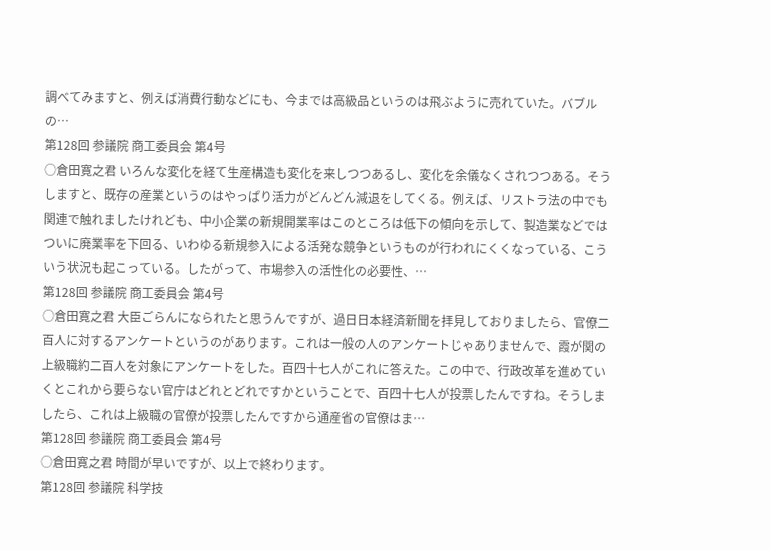調べてみますと、例えば消費行動などにも、今までは高級品というのは飛ぶように売れていた。バブルの…
第128回 参議院 商工委員会 第4号
○倉田寛之君 いろんな変化を経て生産構造も変化を来しつつあるし、変化を余儀なくされつつある。そうしますと、既存の産業というのはやっぱり活力がどんどん減退をしてくる。例えば、リストラ法の中でも関連で触れましたけれども、中小企業の新規開業率はこのところは低下の傾向を示して、製造業などではついに廃業率を下回る、いわゆる新規参入による活発な競争というものが行われにくくなっている、こういう状況も起こっている。したがって、市場参入の活性化の必要性、…
第128回 参議院 商工委員会 第4号
○倉田寛之君 大臣ごらんになられたと思うんですが、過日日本経済新聞を拝見しておりましたら、官僚二百人に対するアンケートというのがあります。これは一般の人のアンケートじゃありませんで、霞が関の上級職約二百人を対象にアンケートをした。百四十七人がこれに答えた。この中で、行政改革を進めていくとこれから要らない官庁はどれとどれですかということで、百四十七人が投票したんですね。そうしましたら、これは上級職の官僚が投票したんですから通産省の官僚はま…
第128回 参議院 商工委員会 第4号
○倉田寛之君 時間が早いですが、以上で終わります。
第128回 参議院 科学技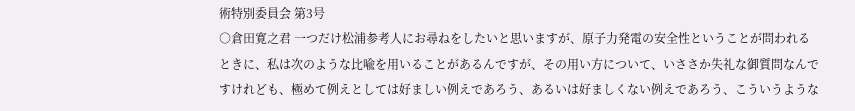術特別委員会 第3号
○倉田寛之君 一つだけ松浦参考人にお尋ねをしたいと思いますが、原子力発電の安全性ということが問われるときに、私は次のような比喩を用いることがあるんですが、その用い方について、いささか失礼な御質問なんですけれども、極めて例えとしては好ましい例えであろう、あるいは好ましくない例えであろう、こういうような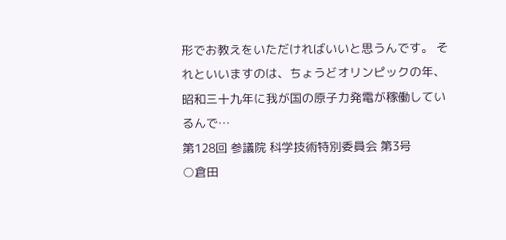形でお教えをいただければいいと思うんです。 それといいますのは、ちょうどオリンピックの年、昭和三十九年に我が国の原子力発電が稼働しているんで…
第128回 参議院 科学技術特別委員会 第3号
○倉田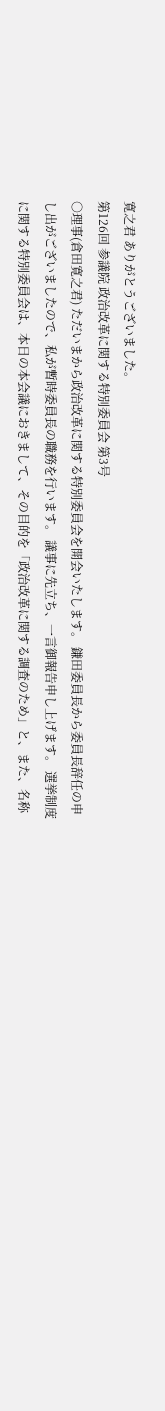寛之君 ありがとうございました。
第126回 参議院 政治改革に関する特別委員会 第3号
○理事(倉田寛之君) ただいまから政治改革に関する特別委員会を開会いたします。 鎌田委員長から委員長辞任の申し出がございましたので、私が暫時委員長の職務を行います。 議事に先立ち、一言御報告申し上げます。 選挙制度に関する特別委員会は、本日の本会議におきまして、その目的を「政治改革に関する調査のため」と、また、名称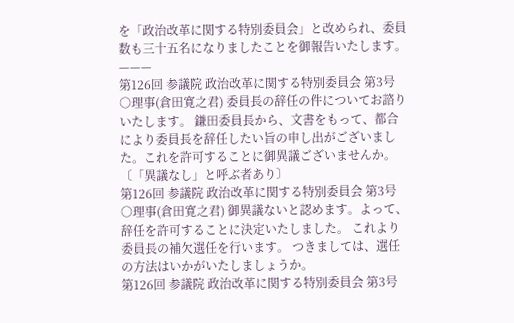を「政治改革に関する特別委員会」と改められ、委員数も三十五名になりましたことを御報告いたします。 ———
第126回 参議院 政治改革に関する特別委員会 第3号
○理事(倉田寛之君) 委員長の辞任の件についてお諮りいたします。 鎌田委員長から、文書をもって、都合により委員長を辞任したい旨の申し出がございました。これを許可することに御異議ございませんか。 〔「異議なし」と呼ぶ者あり〕
第126回 参議院 政治改革に関する特別委員会 第3号
○理事(倉田寛之君) 御異議ないと認めます。よって、辞任を許可することに決定いたしました。 これより委員長の補欠選任を行います。 つきましては、選任の方法はいかがいたしましょうか。
第126回 参議院 政治改革に関する特別委員会 第3号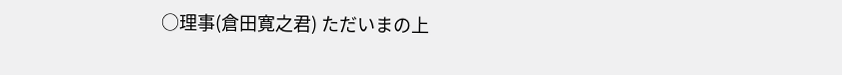○理事(倉田寛之君) ただいまの上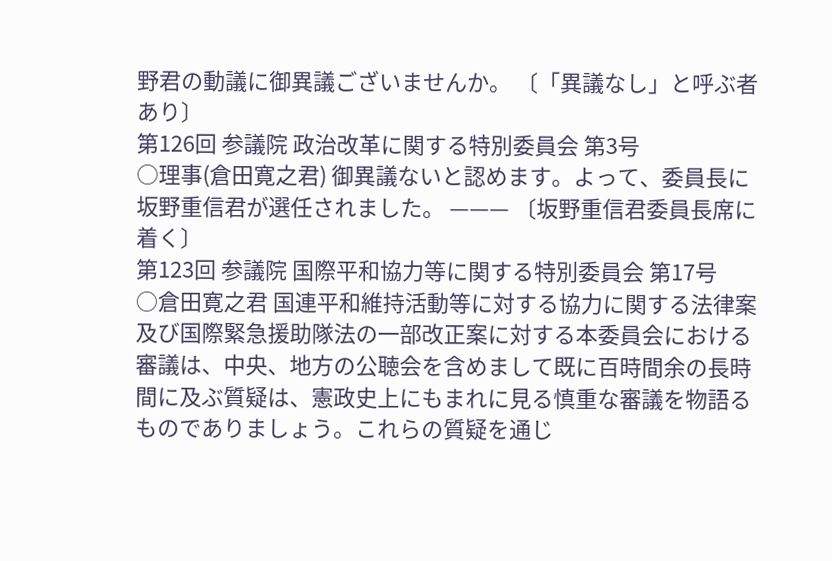野君の動議に御異議ございませんか。 〔「異議なし」と呼ぶ者あり〕
第126回 参議院 政治改革に関する特別委員会 第3号
○理事(倉田寛之君) 御異議ないと認めます。よって、委員長に坂野重信君が選任されました。 ——— 〔坂野重信君委員長席に着く〕
第123回 参議院 国際平和協力等に関する特別委員会 第17号
○倉田寛之君 国連平和維持活動等に対する協力に関する法律案及び国際緊急援助隊法の一部改正案に対する本委員会における審議は、中央、地方の公聴会を含めまして既に百時間余の長時間に及ぶ質疑は、憲政史上にもまれに見る慎重な審議を物語るものでありましょう。これらの質疑を通じ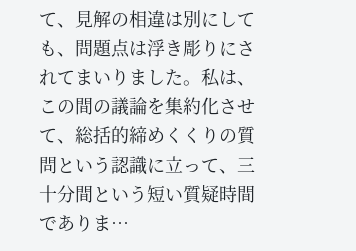て、見解の相違は別にしても、問題点は浮き彫りにされてまいりました。私は、この間の議論を集約化させて、総括的締めくくりの質問という認識に立って、三十分間という短い質疑時間でありま…